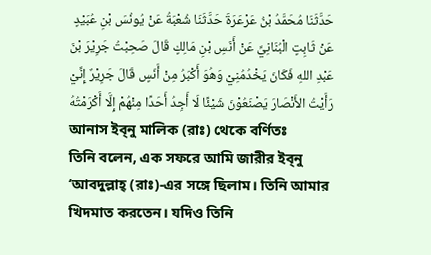حَدَّثَنَا مُحَمَّدُ بْنُ عَرْعَرَةَ حَدَّثَنَا شُعْبَةُ عَنْ يُونُسَ بْنِ عُبَيْدٍ عَنْ ثَابِتٍ الْبُنَانِيِّ عَنْ أَنَسِ بْنِ مَالِكٍ قَالَ صَحِبْتُ جَرِيْرَ بْنَ عَبْدِ اللهِ فَكَانَ يَخْدُمُنِيْ وَهُوَ أَكْبَرُ مِنْ أَنَسٍ قَالَ جَرِيْرٌ إِنِّيْ رَأَيْتُ الأَنْصَارَ يَصْنَعُوْنَ شَيْئًا لَا أَجِدُ أَحَدًا مِنْهُمْ إِلَّا أَكْرَمْتُهُ
আনাস ইব্নু মালিক (রাঃ) থেকে বর্ণিতঃ
তিনি বলেন, এক সফরে আমি জারীর ইব্নু ‘আবদুল্লাহ্ (রাঃ)-এর সঙ্গে ছিলাম। তিনি আমার খিদমাত করতেন। যদিও তিনি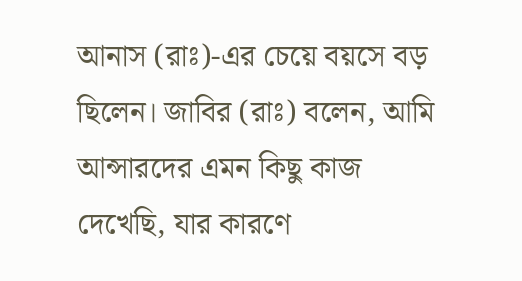আনাস (রাঃ)-এর চেয়ে বয়সে বড় ছিলেন। জাবির (রাঃ) বলেন, আমি আন্সারদের এমন কিছু কাজ দেখেছি, যার কারণে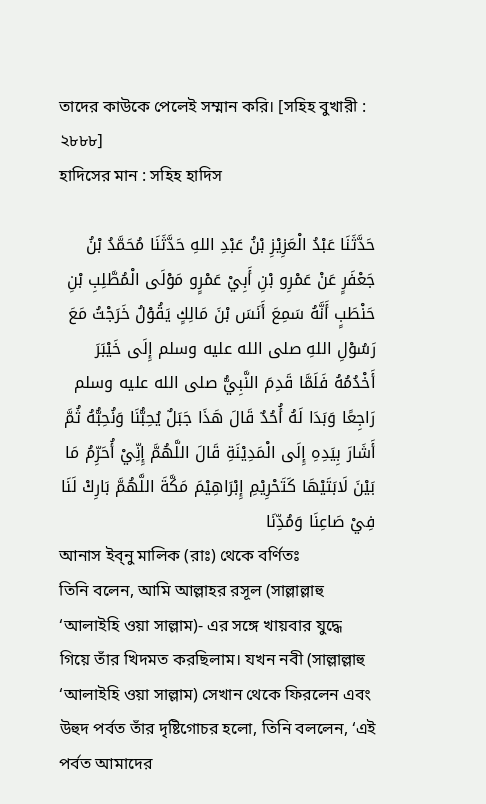তাদের কাউকে পেলেই সম্মান করি। [সহিহ বুখারী : ২৮৮৮]
হাদিসের মান : সহিহ হাদিস

حَدَّثَنَا عَبْدُ الْعَزِيْزِ بْنُ عَبْدِ اللهِ حَدَّثَنَا مُحَمَّدُ بْنُ جَعْفَرٍ عَنْ عَمْرِو بْنِ أَبِيْ عَمْرٍو مَوْلَى الْمُطَّلِبِ بْنِ حَنْطَبٍ أَنَّهُ سَمِعَ أَنَسَ بْنَ مَالِكٍ يَقُوْلُ خَرَجْتُ مَعَ رَسُوْلِ اللهِ صلى الله عليه وسلم إِلَى خَيْبَرَ أَخْدُمُهُ فَلَمَّا قَدِمَ النَّبِيُّ صلى الله عليه وسلم رَاجِعًا وَبَدَا لَهُ أُحُدٌ قَالَ هَذَا جَبَلٌ يُحِبُّنَا وَنُحِبُّهُ ثُمَّ أَشَارَ بِيَدِهِ إِلَى الْمَدِيْنَةِ قَالَ اللَّهُمَّ إِنِّيْ أُحَرِّمُ مَا بَيْنَ لَابَتَيْهَا كَتَحْرِيْمِ إِبْرَاهِيْمَ مَكَّةَ اللَّهُمَّ بَارِكْ لَنَا فِيْ صَاعِنَا وَمُدِّنَا
আনাস ইব্নু মালিক (রাঃ) থেকে বর্ণিতঃ
তিনি বলেন, আমি আল্লাহর রসূল (সাল্লাল্লাহু ‘আলাইহি ওয়া সাল্লাম)- এর সঙ্গে খায়বার যুদ্ধে গিয়ে তাঁর খিদমত করছিলাম। যখন নবী (সাল্লাল্লাহু ‘আলাইহি ওয়া সাল্লাম) সেখান থেকে ফিরলেন এবং উহুদ পর্বত তাঁর দৃষ্টিগোচর হলো, তিনি বললেন, ‘এই পর্বত আমাদের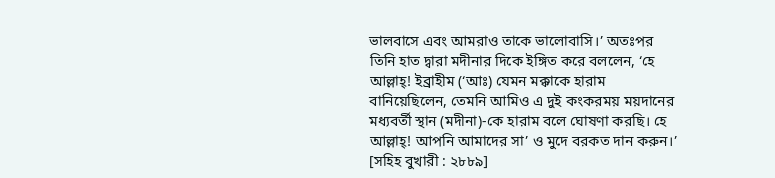ভালবাসে এবং আমরাও তাকে ভালোবাসি।’ অতঃপর তিনি হাত দ্বারা মদীনার দিকে ইঙ্গিত করে বললেন, ‘হে আল্লাহ্! ইব্রাহীম (‘আঃ) যেমন মক্কাকে হারাম বানিয়েছিলেন, তেমনি আমিও এ দুই কংকরময় ময়দানের মধ্যবর্তী স্থান (মদীনা)-কে হারাম বলে ঘোষণা করছি। হে আল্লাহ্! আপনি আমাদের সা’ ও মুদে বরকত দান করুন।’ [সহিহ বুখারী : ২৮৮৯]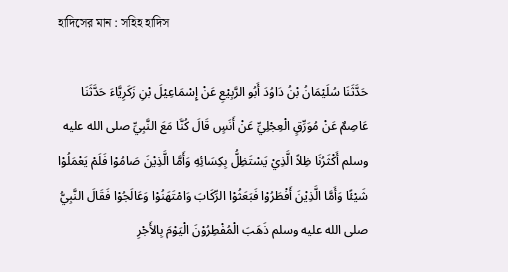হাদিসের মান : সহিহ হাদিস

حَدَّثَنَا سُلَيْمَانُ بْنُ دَاوُدَ أَبُو الرَّبِيْعِ عَنْ إِسْمَاعِيْلَ بْنِ زَكَرِيَّاءَ حَدَّثَنَا عَاصِمٌ عَنْ مُوَرِّقٍ الْعِجْلِيِّ عَنْ أَنَسٍ قَالَ كُنَّا مَعَ النَّبِيِّ صلى الله عليه وسلم أَكْثَرُنَا ظِلاً الَّذِيْ يَسْتَظِلُّ بِكِسَائِهِ وَأَمَّا الَّذِيْنَ صَامُوْا فَلَمْ يَعْمَلُوْا شَيْئًا وَأَمَّا الَّذِيْنَ أَفْطَرُوْا فَبَعَثُوْا الرِّكَابَ وَامْتَهَنُوْا وَعَالَجُوْا فَقَالَ النَّبِيُّ صلى الله عليه وسلم ذَهَبَ الْمُفْطِرُوْنَ الْيَوْمَ بِالأَجْرِ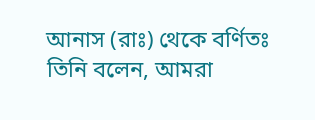আনাস (রাঃ) থেকে বর্ণিতঃ
তিনি বলেন, আমরা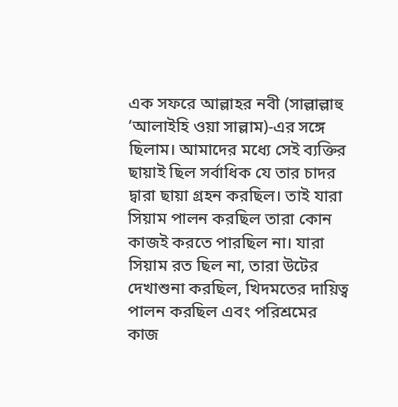এক সফরে আল্লাহর নবী (সাল্লাল্লাহু ‘আলাইহি ওয়া সাল্লাম)-এর সঙ্গে ছিলাম। আমাদের মধ্যে সেই ব্যক্তির ছায়াই ছিল সর্বাধিক যে তার চাদর দ্বারা ছায়া গ্রহন করছিল। তাই যারা সিয়াম পালন করছিল তারা কোন কাজই করতে পারছিল না। যারা সিয়াম রত ছিল না, তারা উটের দেখাশুনা করছিল, খিদমতের দায়িত্ব পালন করছিল এবং পরিশ্রমের কাজ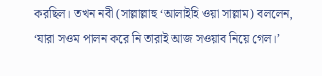করছিল। তখন নবী (সাল্লাল্লাহু ‘আলাইহি ওয়া সাল্লাম) বললেন, ‘যারা সওম পালন করে নি তারাই আজ সওয়াব নিয়ে গেল।’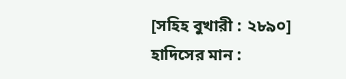[সহিহ বুখারী : ২৮৯০]
হাদিসের মান :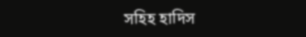সহিহ হাদিস